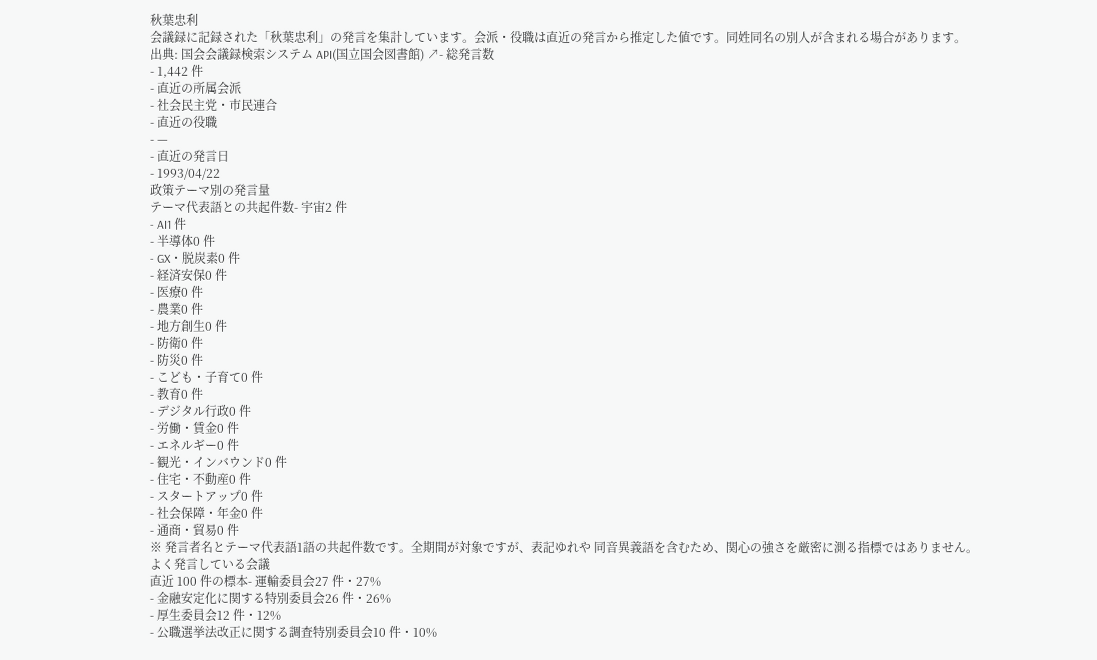秋葉忠利
会議録に記録された「秋葉忠利」の発言を集計しています。会派・役職は直近の発言から推定した値です。同姓同名の別人が含まれる場合があります。
出典: 国会会議録検索システム API(国立国会図書館) ↗- 総発言数
- 1,442 件
- 直近の所属会派
- 社会民主党・市民連合
- 直近の役職
- —
- 直近の発言日
- 1993/04/22
政策テーマ別の発言量
テーマ代表語との共起件数- 宇宙2 件
- AI1 件
- 半導体0 件
- GX・脱炭素0 件
- 経済安保0 件
- 医療0 件
- 農業0 件
- 地方創生0 件
- 防衛0 件
- 防災0 件
- こども・子育て0 件
- 教育0 件
- デジタル行政0 件
- 労働・賃金0 件
- エネルギー0 件
- 観光・インバウンド0 件
- 住宅・不動産0 件
- スタートアップ0 件
- 社会保障・年金0 件
- 通商・貿易0 件
※ 発言者名とテーマ代表語1語の共起件数です。全期間が対象ですが、表記ゆれや 同音異義語を含むため、関心の強さを厳密に測る指標ではありません。
よく発言している会議
直近 100 件の標本- 運輸委員会27 件・27%
- 金融安定化に関する特別委員会26 件・26%
- 厚生委員会12 件・12%
- 公職選挙法改正に関する調査特別委員会10 件・10%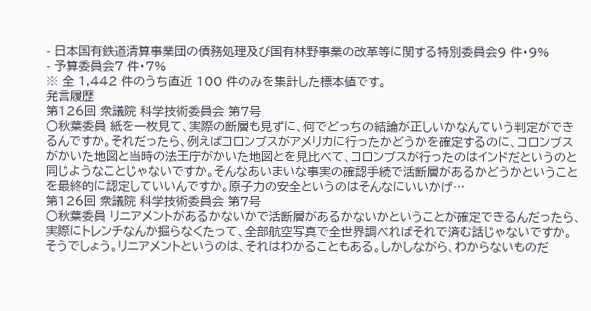- 日本国有鉄道清算事業団の債務処理及び国有林野事業の改革等に関する特別委員会9 件・9%
- 予算委員会7 件・7%
※ 全 1,442 件のうち直近 100 件のみを集計した標本値です。
発言履歴
第126回 衆議院 科学技術委員会 第7号
○秋葉委員 紙を一枚見て、実際の断層も見ずに、何でどっちの結論が正しいかなんていう判定ができるんですか。それだったら、例えばコロンブスがアメリカに行ったかどうかを確定するのに、コロンブスがかいた地図と当時の法王庁がかいた地図とを見比べて、コロンブスが行ったのはインドだというのと同じようなことじゃないですか。そんなあいまいな事実の確認手続で活断層があるかどうかということを最終的に認定していいんですか。原子力の安全というのはそんなにいいかげ…
第126回 衆議院 科学技術委員会 第7号
○秋葉委員 リニアメントがあるかないかで活断層があるかないかということが確定できるんだったら、実際にトレンチなんか掘らなくたって、全部航空写真で全世界調べればそれで済む話じゃないですか。そうでしょう。リニアメントというのは、それはわかることもある。しかしながら、わからないものだ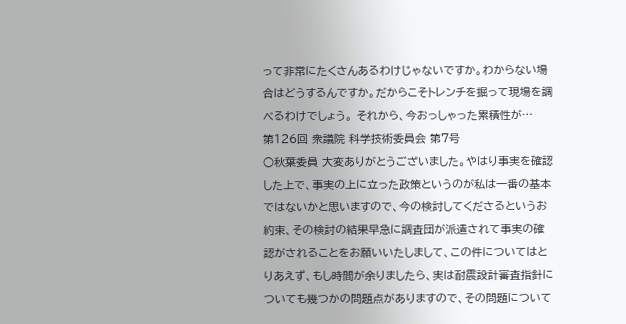って非常にたくさんあるわけじゃないですか。わからない場合はどうするんですか。だからこそトレンチを掘って現場を調べるわけでしょう。 それから、今おっしゃった累積性が…
第126回 衆議院 科学技術委員会 第7号
○秋葉委員 大変ありがとうございました。やはり事実を確認した上で、事実の上に立った政策というのが私は一番の基本ではないかと思いますので、今の検討してくださるというお約束、その検討の結果早急に調査団が派遣されて事実の確認がされることをお願いいたしまして、この件についてはとりあえず、もし時間が余りましたら、実は耐震設計審査指針についても幾つかの問題点がありますので、その問題について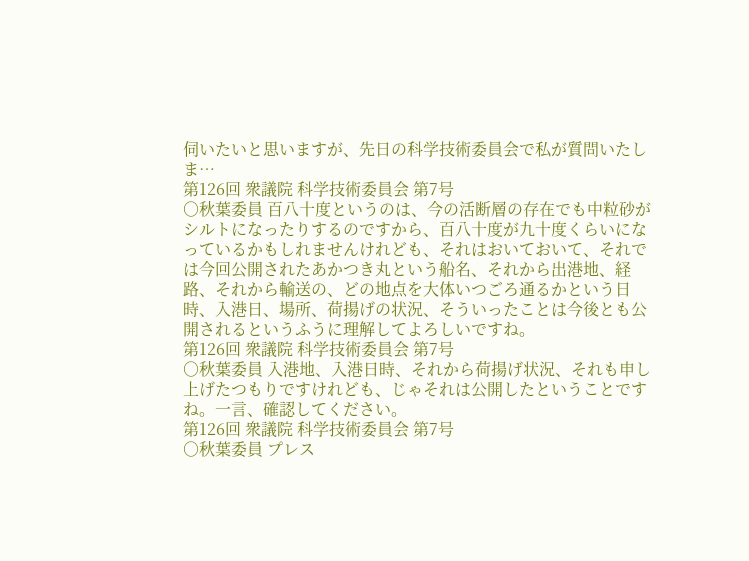伺いたいと思いますが、先日の科学技術委員会で私が質問いたしま…
第126回 衆議院 科学技術委員会 第7号
○秋葉委員 百八十度というのは、今の活断層の存在でも中粒砂がシルトになったりするのですから、百八十度が九十度くらいになっているかもしれませんけれども、それはおいておいて、それでは今回公開されたあかつき丸という船名、それから出港地、経路、それから輸送の、どの地点を大体いつごろ通るかという日時、入港日、場所、荷揚げの状況、そういったことは今後とも公開されるというふうに理解してよろしいですね。
第126回 衆議院 科学技術委員会 第7号
○秋葉委員 入港地、入港日時、それから荷揚げ状況、それも申し上げたつもりですけれども、じゃそれは公開したということですね。一言、確認してください。
第126回 衆議院 科学技術委員会 第7号
○秋葉委員 プレス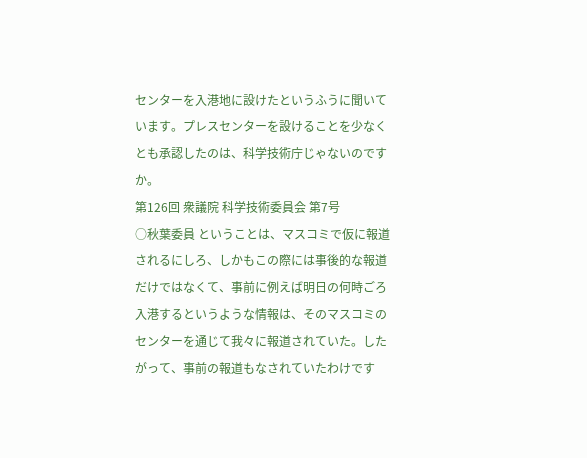センターを入港地に設けたというふうに聞いています。プレスセンターを設けることを少なくとも承認したのは、科学技術庁じゃないのですか。
第126回 衆議院 科学技術委員会 第7号
○秋葉委員 ということは、マスコミで仮に報道されるにしろ、しかもこの際には事後的な報道だけではなくて、事前に例えば明日の何時ごろ入港するというような情報は、そのマスコミのセンターを通じて我々に報道されていた。したがって、事前の報道もなされていたわけです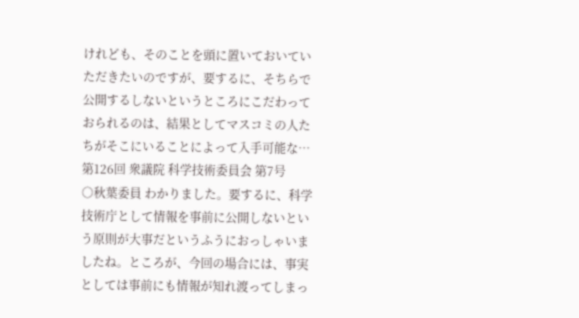けれども、そのことを頭に置いておいていただきたいのですが、要するに、そちらで公開するしないというところにこだわっておられるのは、結果としてマスコミの人たちがそこにいることによって入手可能な…
第126回 衆議院 科学技術委員会 第7号
○秋葉委員 わかりました。要するに、科学技術庁として情報を事前に公開しないという原則が大事だというふうにおっしゃいましたね。ところが、今回の場合には、事実としては事前にも情報が知れ渡ってしまっ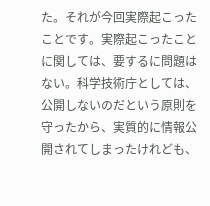た。それが今回実際起こったことです。実際起こったことに関しては、要するに問題はない。科学技術庁としては、公開しないのだという原則を守ったから、実質的に情報公開されてしまったけれども、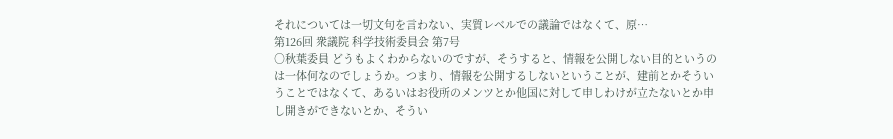それについては一切文句を言わない、実質レベルでの議論ではなくて、原…
第126回 衆議院 科学技術委員会 第7号
○秋葉委員 どうもよくわからないのですが、そうすると、情報を公開しない目的というのは一体何なのでしょうか。つまり、情報を公開するしないということが、建前とかそういうことではなくて、あるいはお役所のメンツとか他国に対して申しわけが立たないとか申し開きができないとか、そうい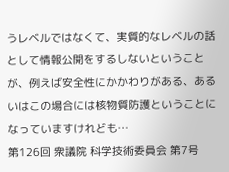うレベルではなくて、実質的なレベルの話として情報公開をするしないということが、例えば安全性にかかわりがある、あるいはこの場合には核物質防護ということになっていますけれども…
第126回 衆議院 科学技術委員会 第7号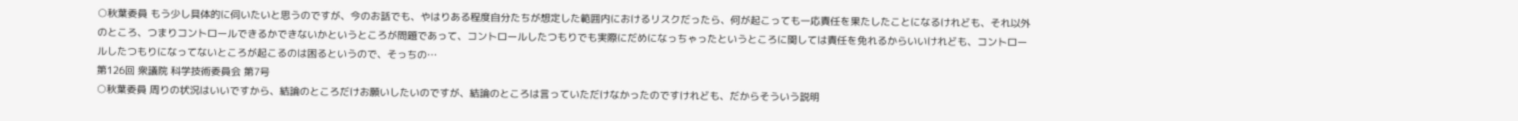○秋葉委員 もう少し具体的に伺いたいと思うのですが、今のお話でも、やはりある程度自分たちが想定した範囲内におけるリスクだったら、何が起こっても一応責任を果たしたことになるけれども、それ以外のところ、つまりコントロールできるかできないかというところが問題であって、コントロールしたつもりでも実際にだめになっちゃったというところに関しては責任を免れるからいいけれども、コントロールしたつもりになってないところが起こるのは困るというので、そっちの…
第126回 衆議院 科学技術委員会 第7号
○秋葉委員 周りの状況はいいですから、結論のところだけお願いしたいのですが、結論のところは言っていただけなかったのですけれども、だからそういう説明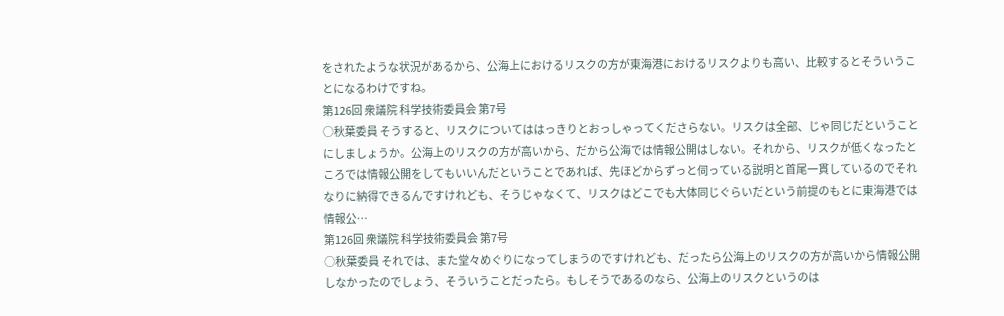をされたような状況があるから、公海上におけるリスクの方が東海港におけるリスクよりも高い、比較するとそういうことになるわけですね。
第126回 衆議院 科学技術委員会 第7号
○秋葉委員 そうすると、リスクについてははっきりとおっしゃってくださらない。リスクは全部、じゃ同じだということにしましょうか。公海上のリスクの方が高いから、だから公海では情報公開はしない。それから、リスクが低くなったところでは情報公開をしてもいいんだということであれば、先ほどからずっと伺っている説明と首尾一貫しているのでそれなりに納得できるんですけれども、そうじゃなくて、リスクはどこでも大体同じぐらいだという前提のもとに東海港では情報公…
第126回 衆議院 科学技術委員会 第7号
○秋葉委員 それでは、また堂々めぐりになってしまうのですけれども、だったら公海上のリスクの方が高いから情報公開しなかったのでしょう、そういうことだったら。もしそうであるのなら、公海上のリスクというのは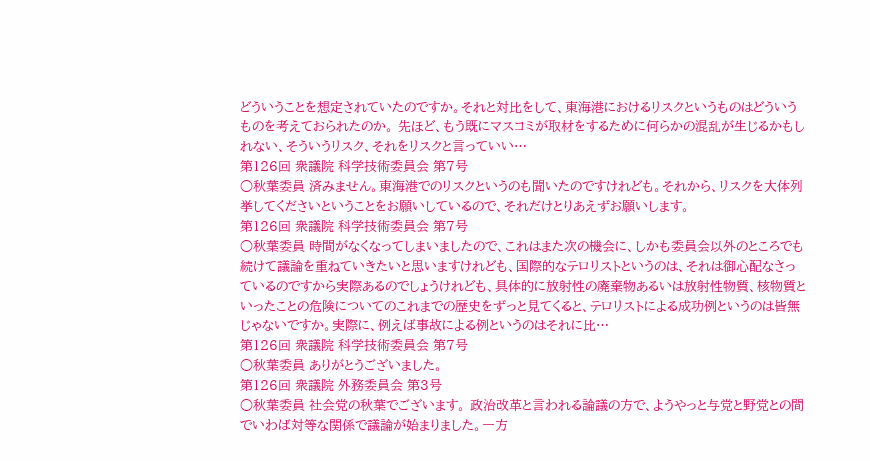どういうことを想定されていたのですか。それと対比をして、東海港におけるリスクというものはどういうものを考えておられたのか。 先ほど、もう既にマスコミが取材をするために何らかの混乱が生じるかもしれない、そういうリスク、それをリスクと言っていい…
第126回 衆議院 科学技術委員会 第7号
○秋葉委員 済みません。東海港でのリスクというのも聞いたのですけれども。それから、リスクを大体列挙してくださいということをお願いしているので、それだけとりあえずお願いします。
第126回 衆議院 科学技術委員会 第7号
○秋葉委員 時間がなくなってしまいましたので、これはまた次の機会に、しかも委員会以外のところでも続けて議論を重ねていきたいと思いますけれども、国際的なテロリストというのは、それは御心配なさっているのですから実際あるのでしょうけれども、具体的に放射性の廃棄物あるいは放射性物質、核物質といったことの危険についてのこれまでの歴史をずっと見てくると、テロリストによる成功例というのは皆無じゃないですか。実際に、例えば事故による例というのはそれに比…
第126回 衆議院 科学技術委員会 第7号
○秋葉委員 ありがとうございました。
第126回 衆議院 外務委員会 第3号
○秋葉委員 社会党の秋葉でございます。 政治改革と言われる論議の方で、ようやっと与党と野党との間でいわば対等な関係で議論が始まりました。一方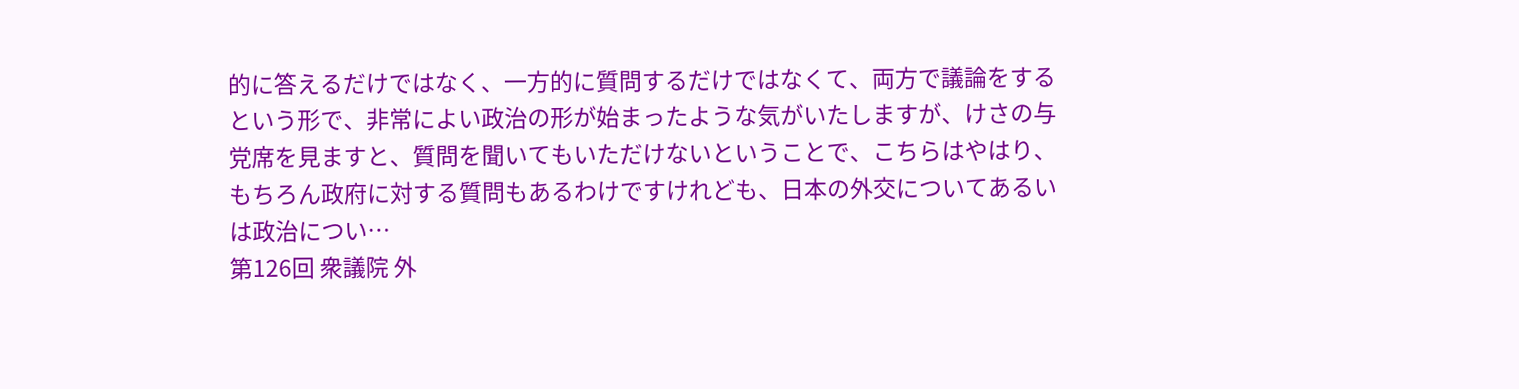的に答えるだけではなく、一方的に質問するだけではなくて、両方で議論をするという形で、非常によい政治の形が始まったような気がいたしますが、けさの与党席を見ますと、質問を聞いてもいただけないということで、こちらはやはり、もちろん政府に対する質問もあるわけですけれども、日本の外交についてあるいは政治につい…
第126回 衆議院 外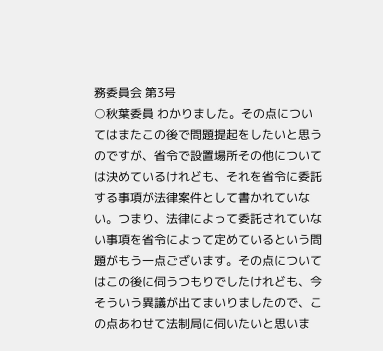務委員会 第3号
○秋葉委員 わかりました。その点についてはまたこの後で問題提起をしたいと思うのですが、省令で設置場所その他については決めているけれども、それを省令に委託する事項が法律案件として書かれていない。つまり、法律によって委託されていない事項を省令によって定めているという問題がもう一点ございます。その点についてはこの後に伺うつもりでしたけれども、今そういう異議が出てまいりましたので、この点あわせて法制局に伺いたいと思いま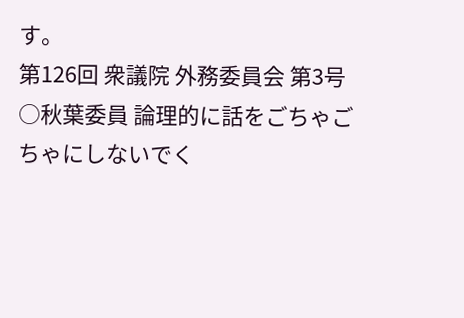す。
第126回 衆議院 外務委員会 第3号
○秋葉委員 論理的に話をごちゃごちゃにしないでく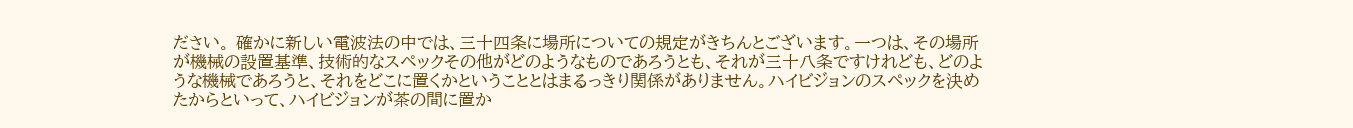ださい。 確かに新しい電波法の中では、三十四条に場所についての規定がきちんとございます。一つは、その場所が機械の設置基準、技術的なスペックその他がどのようなものであろうとも、それが三十八条ですけれども、どのような機械であろうと、それをどこに置くかということとはまるっきり関係がありません。ハイビジョンのスペックを決めたからといって、ハイビジョンが茶の間に置か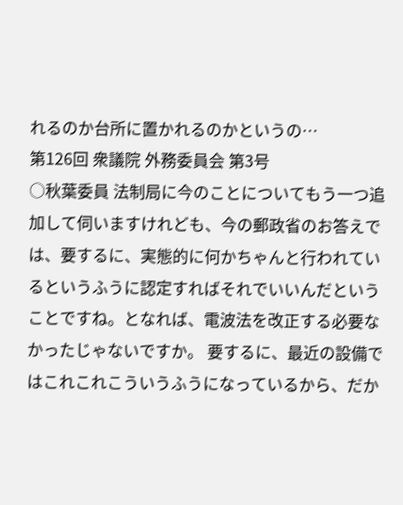れるのか台所に置かれるのかというの…
第126回 衆議院 外務委員会 第3号
○秋葉委員 法制局に今のことについてもう一つ追加して伺いますけれども、今の郵政省のお答えでは、要するに、実態的に何かちゃんと行われているというふうに認定すればそれでいいんだということですね。となれば、電波法を改正する必要なかったじゃないですか。 要するに、最近の設備ではこれこれこういうふうになっているから、だか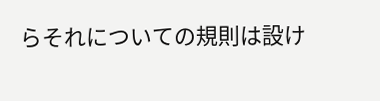らそれについての規則は設け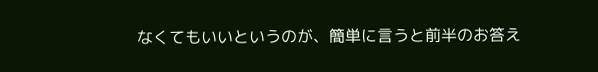なくてもいいというのが、簡単に言うと前半のお答え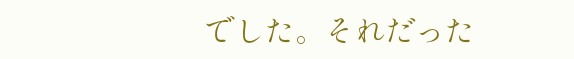でした。それだった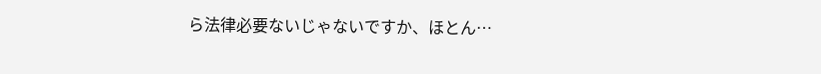ら法律必要ないじゃないですか、ほとん…